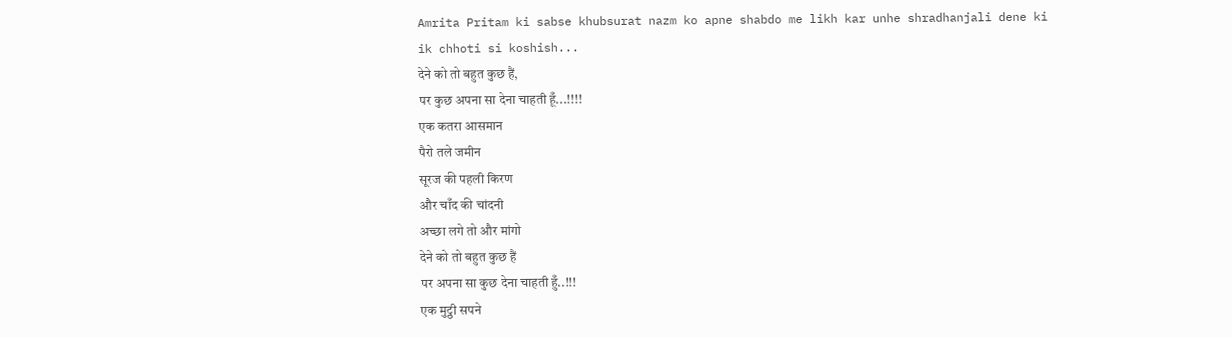Amrita Pritam ki sabse khubsurat nazm ko apne shabdo me likh kar unhe shradhanjali dene ki ik chhoti si koshish...
देने को तो बहुत कुछ हैं,
पर कुछ अपना सा देना चाहती हूँ...!!!!
एक कतरा आसमान
पैरो तले जमीन
सूरज की पहली किरण
और चाँद की चांदनी
अच्छा लगे तो और मांगो
देने को तो बहुत कुछ हैं
पर अपना सा कुछ देना चाहती हुँ..!!!
एक मुट्ठी सपने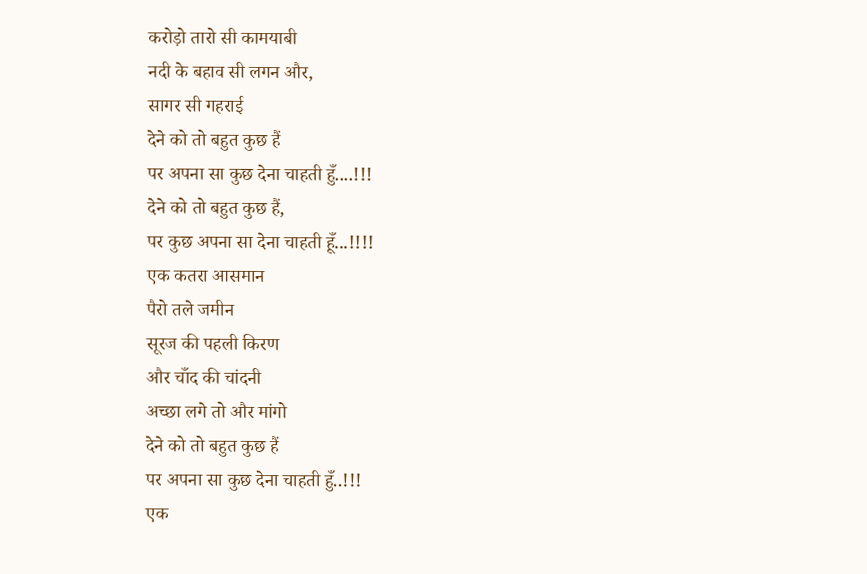करोड़ो तारो सी कामयाबी
नदी के बहाव सी लगन और,
सागर सी गहराई
देने को तो बहुत कुछ हैं
पर अपना सा कुछ देना चाहती हुँ....!!!
देने को तो बहुत कुछ हैं,
पर कुछ अपना सा देना चाहती हूँ...!!!!
एक कतरा आसमान
पैरो तले जमीन
सूरज की पहली किरण
और चाँद की चांदनी
अच्छा लगे तो और मांगो
देने को तो बहुत कुछ हैं
पर अपना सा कुछ देना चाहती हुँ..!!!
एक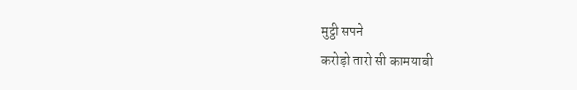मुट्ठी सपने
करोड़ो तारो सी कामयाबी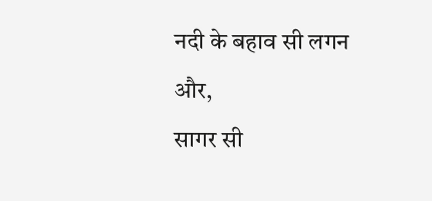नदी के बहाव सी लगन और,
सागर सी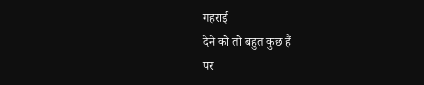गहराई
देने को तो बहुत कुछ हैं
पर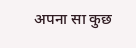अपना सा कुछ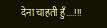देना चाहती हुँ....!!!